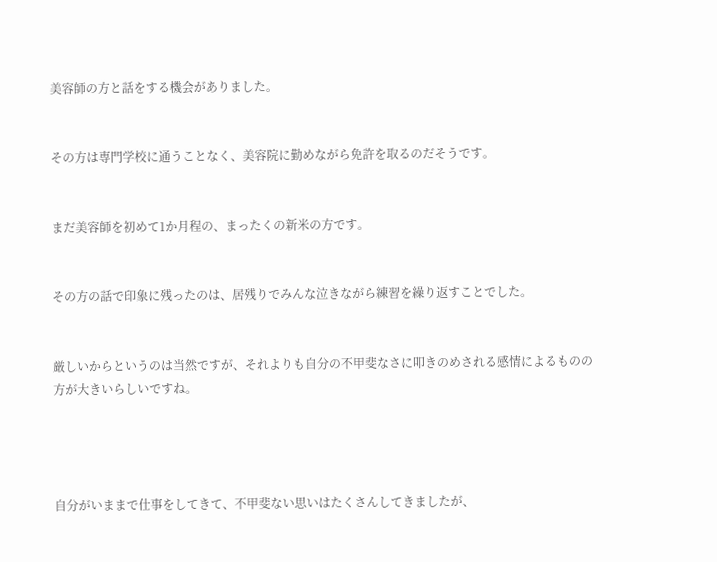美容師の方と話をする機会がありました。


その方は専門学校に通うことなく、美容院に勤めながら免許を取るのだそうです。


まだ美容師を初めて1か月程の、まったくの新米の方です。


その方の話で印象に残ったのは、居残りでみんな泣きながら練習を繰り返すことでした。


厳しいからというのは当然ですが、それよりも自分の不甲斐なさに叩きのめされる感情によるものの方が大きいらしいですね。




自分がいままで仕事をしてきて、不甲斐ない思いはたくさんしてきましたが、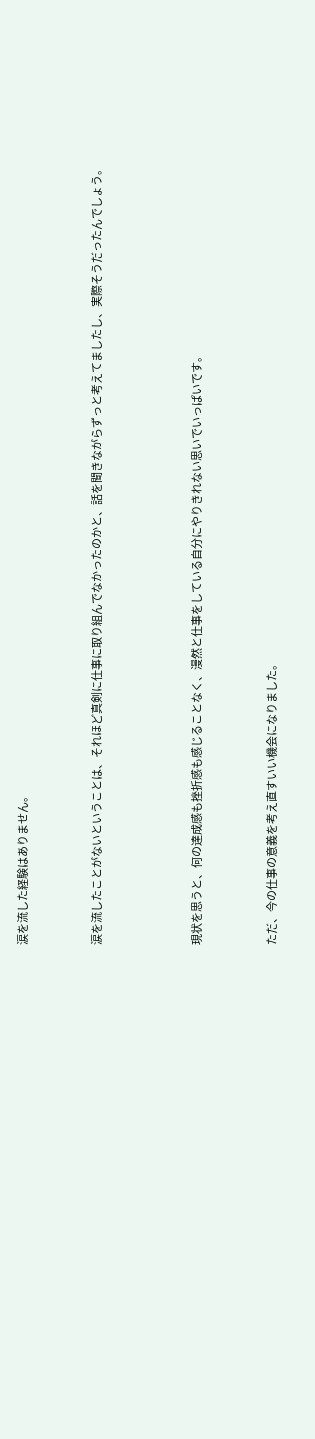涙を流した経験はありません。


涙を流したことがないということは、それほど真剣に仕事に取り組んでなかったのかと、話を聞きながらずっと考えてましたし、実際そうだったんでしょう。



現状を思うと、何の達成感も挫折感も感じることなく、漫然と仕事をしている自分にやりきれない思いでいっぱいです。


ただ、今の仕事の意義を考え直すいい機会になりました。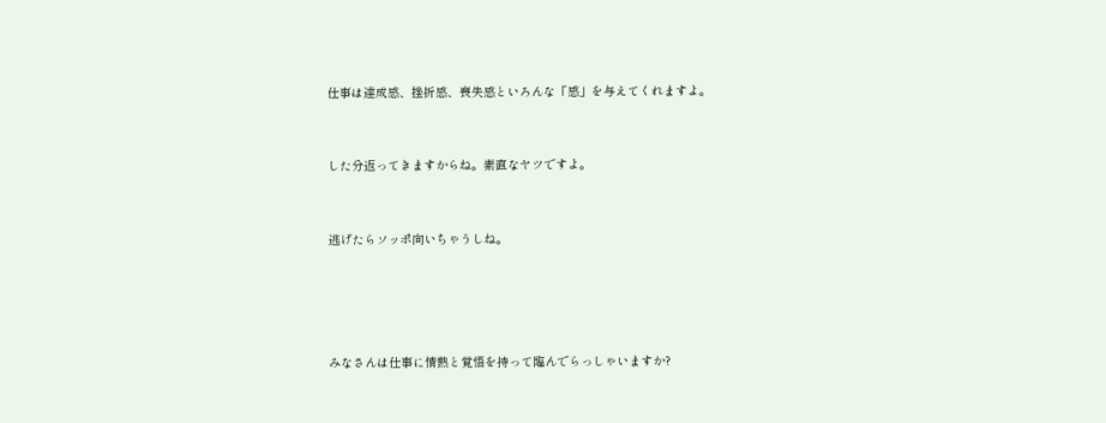仕事は達成感、挫折感、喪失感といろんな「感」を与えてくれますよ。


した分返ってきますからね。素直なヤツですよ。


逃げたらソッポ向いちゃうしね。




みなさんは仕事に情熱と覚悟を持って臨んでらっしゃいますか?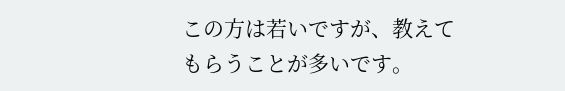この方は若いですが、教えてもらうことが多いです。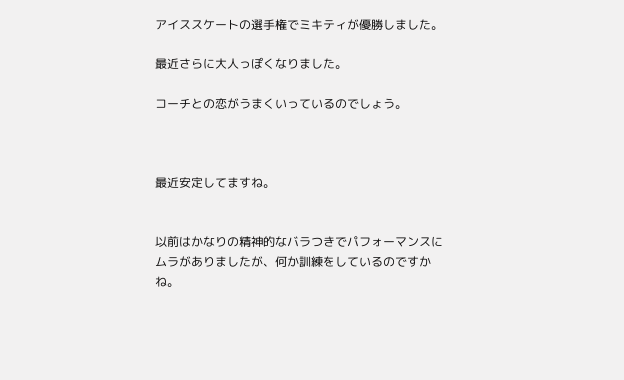アイススケートの選手権でミキティが優勝しました。

最近さらに大人っぽくなりました。

コーチとの恋がうまくいっているのでしょう。



最近安定してますね。


以前はかなりの精神的なバラつきでパフォーマンスにムラがありましたが、何か訓練をしているのですかね。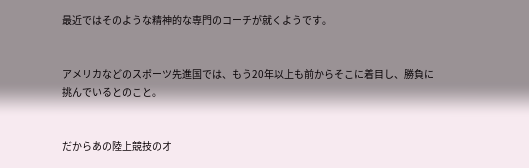最近ではそのような精神的な専門のコーチが就くようです。


アメリカなどのスポーツ先進国では、もう20年以上も前からそこに着目し、勝負に挑んでいるとのこと。


だからあの陸上競技のオ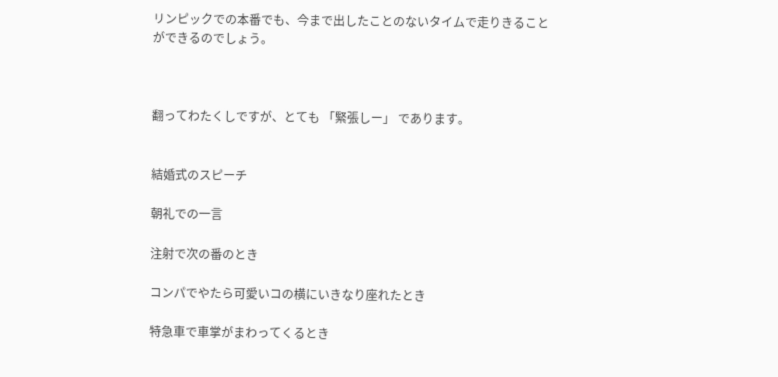リンピックでの本番でも、今まで出したことのないタイムで走りきることができるのでしょう。



翻ってわたくしですが、とても 「緊張しー」 であります。


結婚式のスピーチ

朝礼での一言

注射で次の番のとき

コンパでやたら可愛いコの横にいきなり座れたとき

特急車で車掌がまわってくるとき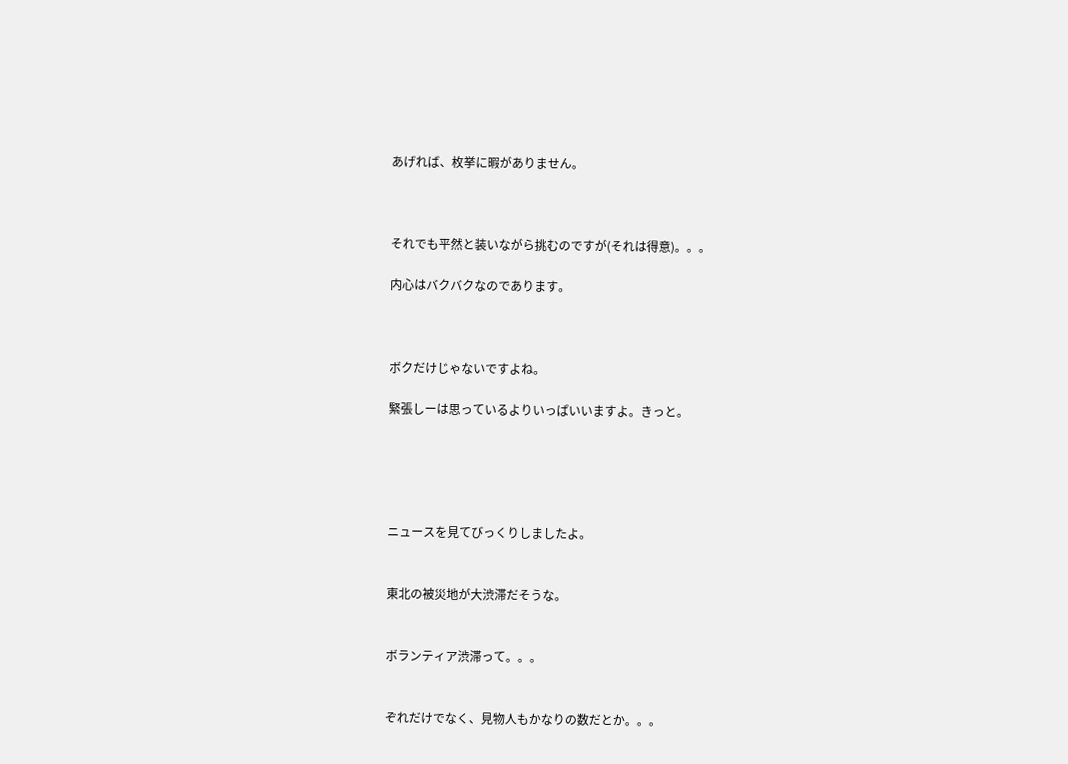あげれば、枚挙に暇がありません。



それでも平然と装いながら挑むのですが(それは得意)。。。

内心はバクバクなのであります。



ボクだけじゃないですよね。

緊張しーは思っているよりいっぱいいますよ。きっと。





ニュースを見てびっくりしましたよ。


東北の被災地が大渋滞だそうな。


ボランティア渋滞って。。。


ぞれだけでなく、見物人もかなりの数だとか。。。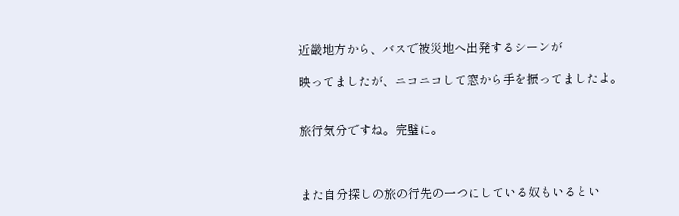近畿地方から、バスで被災地へ出発するシーンが

映ってましたが、ニコニコして窓から手を振ってましたよ。


旅行気分ですね。完璧に。



また自分探しの旅の行先の一つにしている奴もいるとい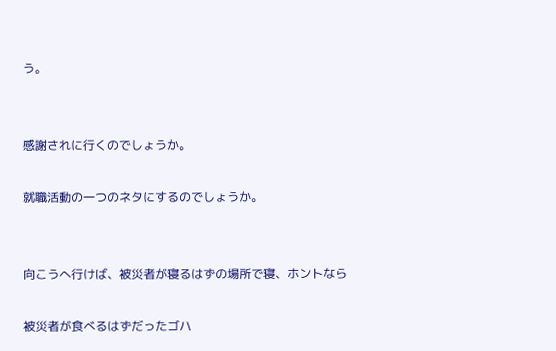う。


感謝されに行くのでしょうか。

就職活動の一つのネタにするのでしょうか。


向こうへ行けば、被災者が寝るはずの場所で寝、ホントなら

被災者が食べるはずだったゴハ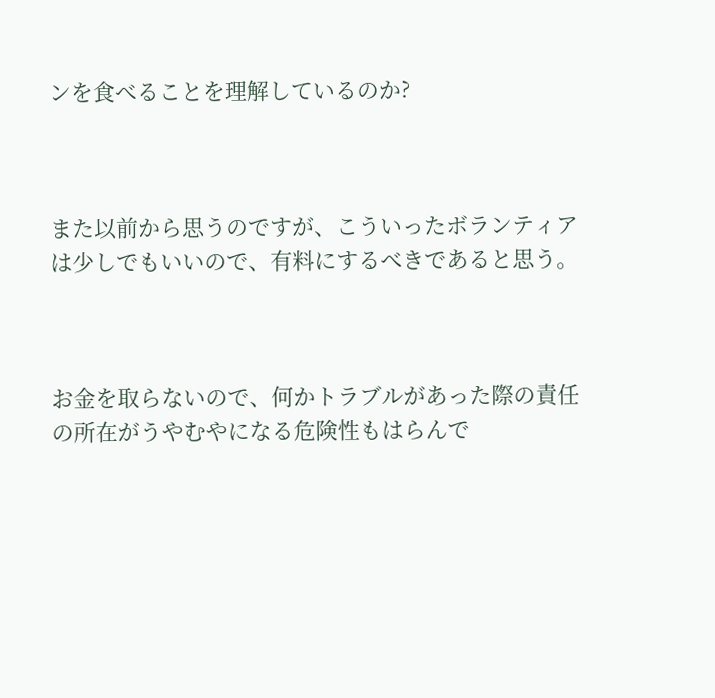ンを食べることを理解しているのか?



また以前から思うのですが、こういったボランティアは少しでもいいので、有料にするべきであると思う。



お金を取らないので、何かトラブルがあった際の責任の所在がうやむやになる危険性もはらんで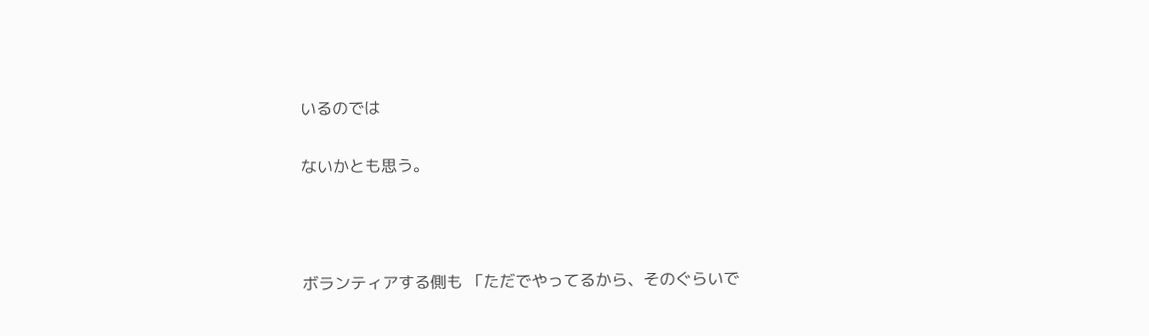いるのでは

ないかとも思う。



ボランティアする側も 「ただでやってるから、そのぐらいで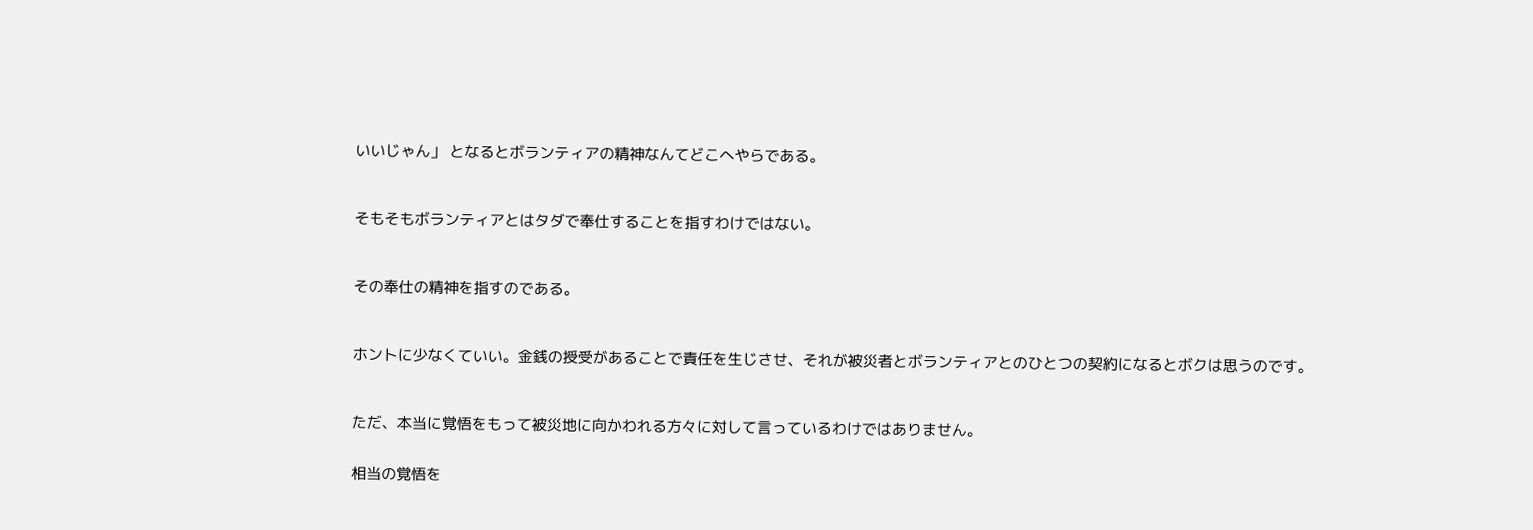いいじゃん」 となるとボランティアの精神なんてどこへやらである。



そもそもボランティアとはタダで奉仕することを指すわけではない。



その奉仕の精神を指すのである。



ホントに少なくていい。金銭の授受があることで責任を生じさせ、それが被災者とボランティアとのひとつの契約になるとボクは思うのです。



ただ、本当に覚悟をもって被災地に向かわれる方々に対して言っているわけではありません。


相当の覚悟を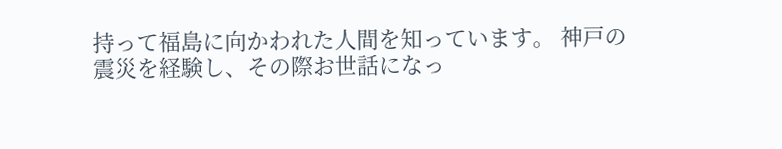持って福島に向かわれた人間を知っています。 神戸の震災を経験し、その際お世話になっ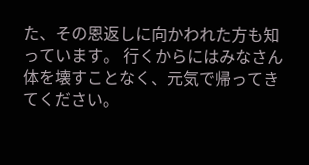た、その恩返しに向かわれた方も知っています。 行くからにはみなさん体を壊すことなく、元気で帰ってきてください。